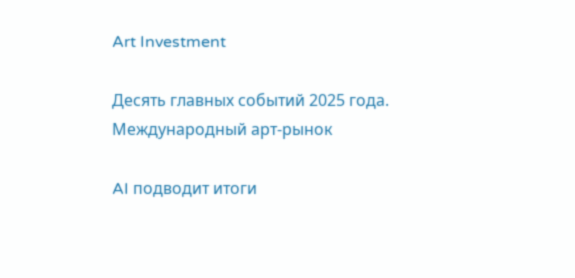Art Investment

Десять главных событий 2025 года. Международный арт-рынок

AI подводит итоги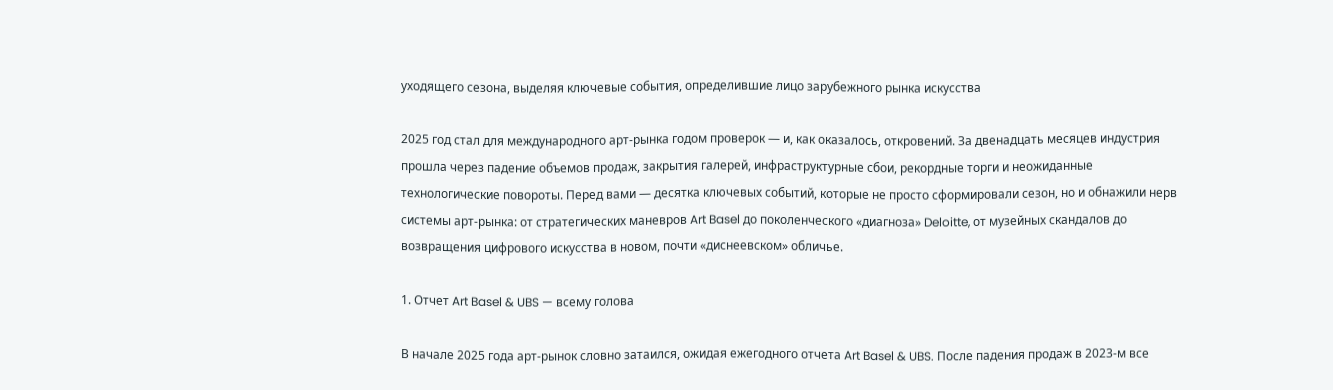уходящего сезона, выделяя ключевые события, определившие лицо зарубежного рынка искусства

2025 год стал для международного арт-рынка годом проверок — и, как оказалось, откровений. За двенадцать месяцев индустрия прошла через падение объемов продаж, закрытия галерей, инфраструктурные сбои, рекордные торги и неожиданные технологические повороты. Перед вами — десятка ключевых событий, которые не просто сформировали сезон, но и обнажили нерв системы арт-рынка: от стратегических маневров Art Basel до поколенческого «диагноза» Deloitte, от музейных скандалов до возвращения цифрового искусства в новом, почти «диснеевском» обличье.

1. Отчет Art Basel & UBS — всему голова

В начале 2025 года арт-рынок словно затаился, ожидая ежегодного отчета Art Basel & UBS. После падения продаж в 2023-м все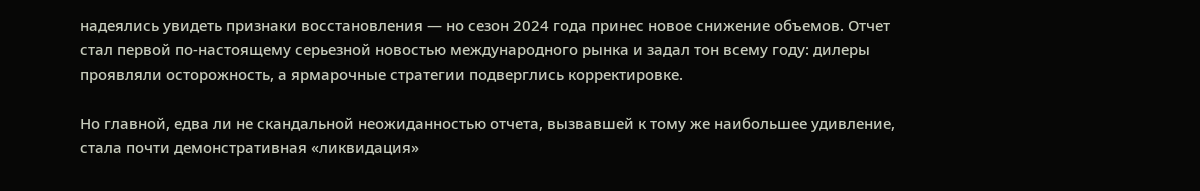надеялись увидеть признаки восстановления — но сезон 2024 года принес новое снижение объемов. Отчет стал первой по-настоящему серьезной новостью международного рынка и задал тон всему году: дилеры проявляли осторожность, а ярмарочные стратегии подверглись корректировке.

Но главной, едва ли не скандальной неожиданностью отчета, вызвавшей к тому же наибольшее удивление, стала почти демонстративная «ликвидация»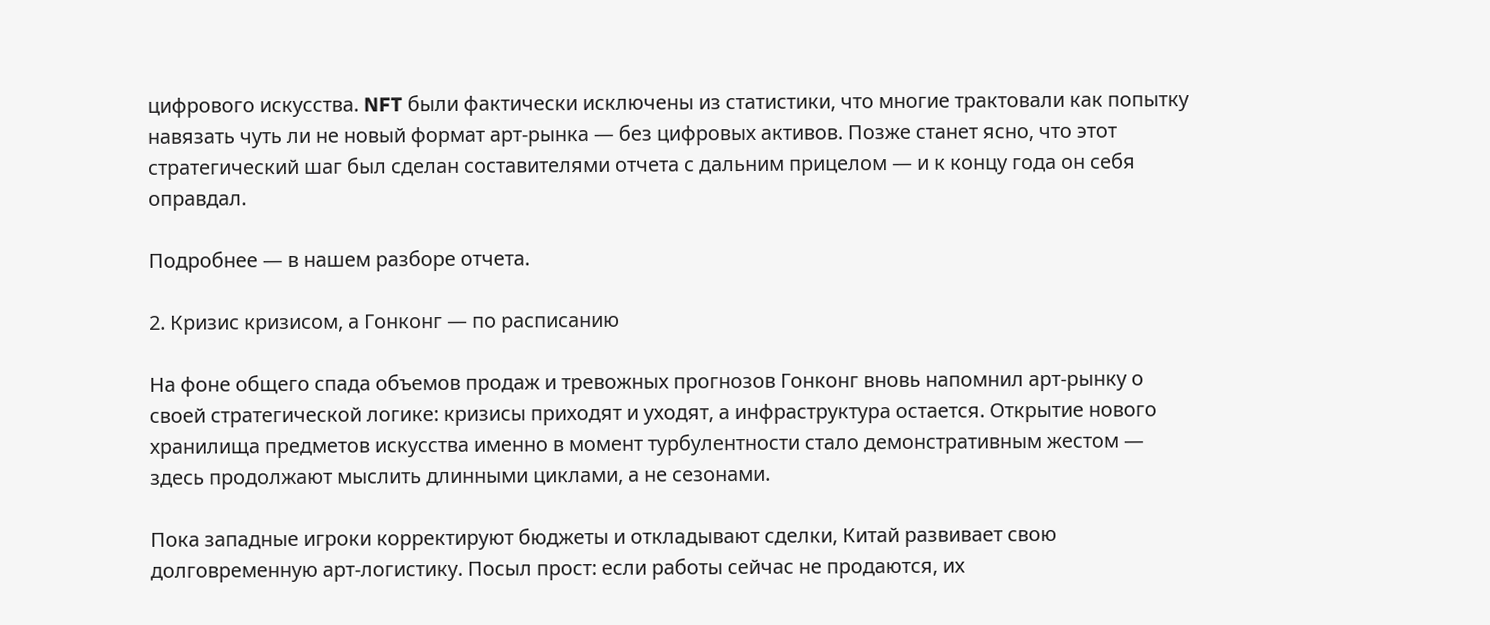цифрового искусства. NFT были фактически исключены из статистики, что многие трактовали как попытку навязать чуть ли не новый формат арт-рынка — без цифровых активов. Позже станет ясно, что этот стратегический шаг был сделан составителями отчета с дальним прицелом — и к концу года он себя оправдал.

Подробнее — в нашем разборе отчета.

2. Кризис кризисом, а Гонконг — по расписанию

На фоне общего спада объемов продаж и тревожных прогнозов Гонконг вновь напомнил арт-рынку о своей стратегической логике: кризисы приходят и уходят, а инфраструктура остается. Открытие нового хранилища предметов искусства именно в момент турбулентности стало демонстративным жестом — здесь продолжают мыслить длинными циклами, а не сезонами.

Пока западные игроки корректируют бюджеты и откладывают сделки, Китай развивает свою долговременную арт-логистику. Посыл прост: если работы сейчас не продаются, их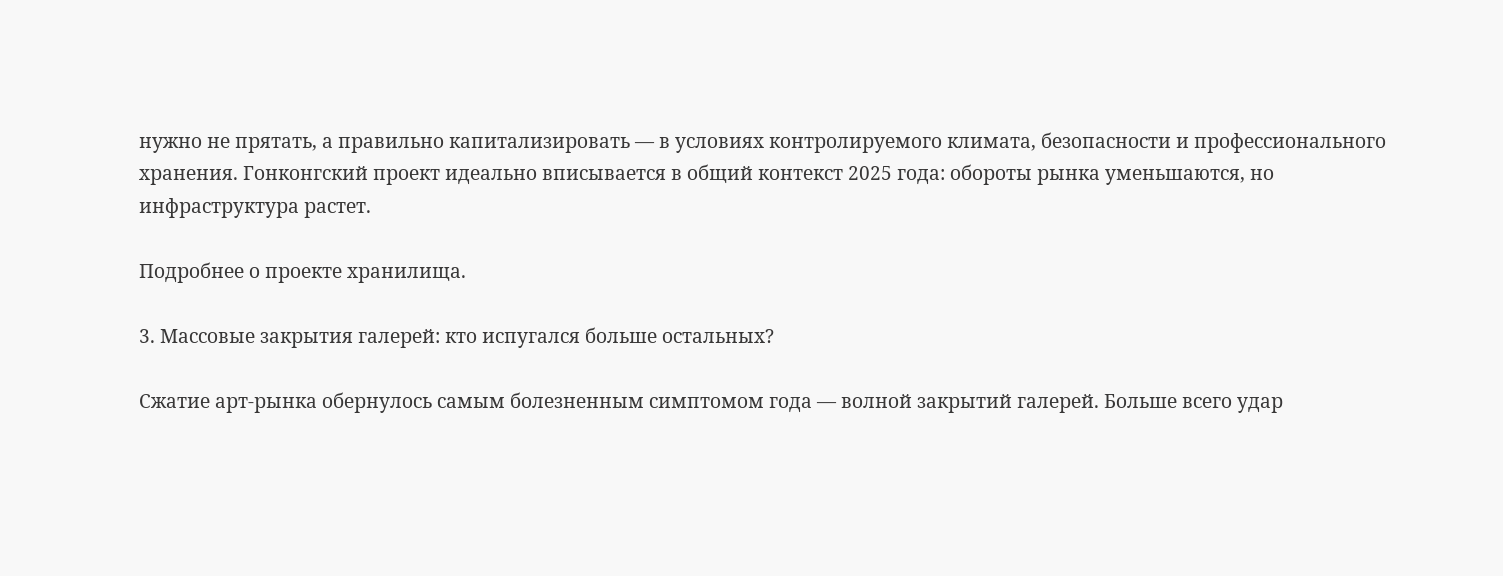нужно не прятать, а правильно капитализировать — в условиях контролируемого климата, безопасности и профессионального хранения. Гонконгский проект идеально вписывается в общий контекст 2025 года: обороты рынка уменьшаются, но инфраструктура растет.

Подробнее о проекте хранилища.

3. Массовые закрытия галерей: кто испугался больше остальных?

Сжатие арт-рынка обернулось самым болезненным симптомом года — волной закрытий галерей. Больше всего удар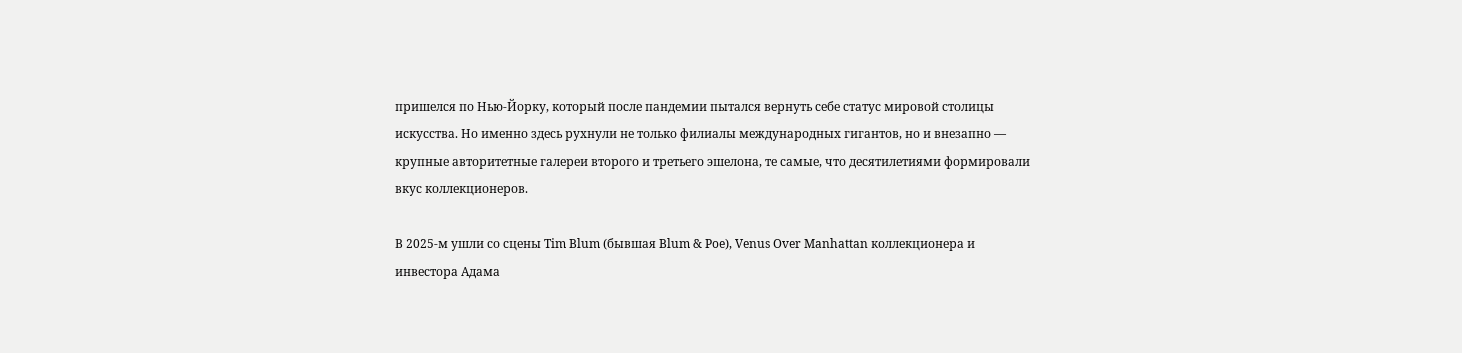пришелся по Нью-Йорку, который после пандемии пытался вернуть себе статус мировой столицы искусства. Но именно здесь рухнули не только филиалы международных гигантов, но и внезапно — крупные авторитетные галереи второго и третьего эшелона, те самые, что десятилетиями формировали вкус коллекционеров.

В 2025-м ушли со сцены Tim Blum (бывшая Blum & Poe), Venus Over Manhattan коллекционера и инвестора Адама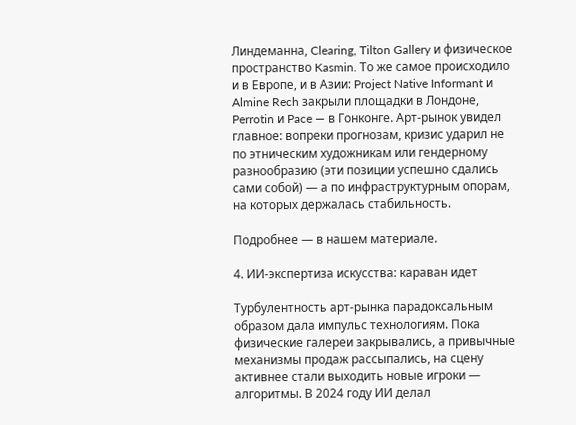Линдеманна, Clearing, Tilton Gallery и физическое пространство Kasmin. То же самое происходило и в Европе, и в Азии: Project Native Informant и Almine Rech закрыли площадки в Лондоне, Perrotin и Pace — в Гонконге. Арт-рынок увидел главное: вопреки прогнозам, кризис ударил не по этническим художникам или гендерному разнообразию (эти позиции успешно сдались сами собой) — а по инфраструктурным опорам, на которых держалась стабильность.

Подробнее — в нашем материале.

4. ИИ-экспертиза искусства: караван идет

Турбулентность арт-рынка парадоксальным образом дала импульс технологиям. Пока физические галереи закрывались, а привычные механизмы продаж рассыпались, на сцену активнее стали выходить новые игроки — алгоритмы. В 2024 году ИИ делал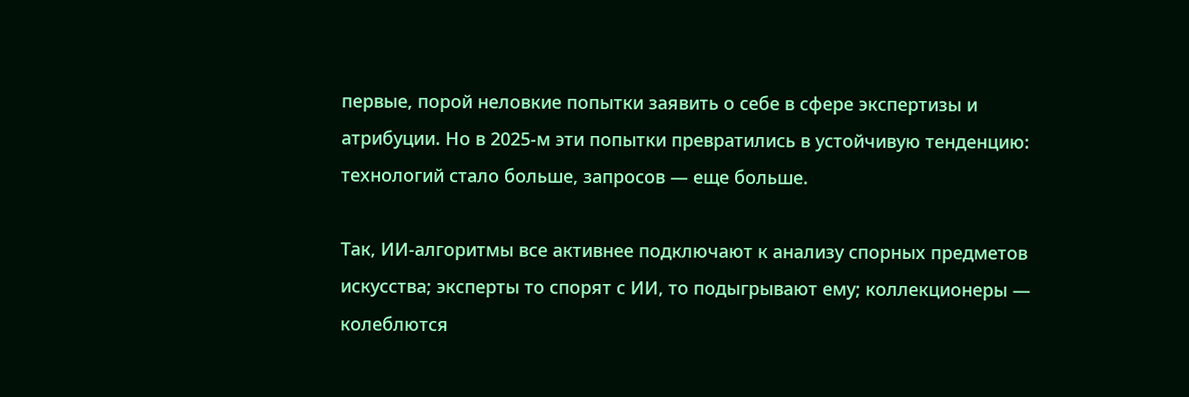первые, порой неловкие попытки заявить о себе в сфере экспертизы и атрибуции. Но в 2025-м эти попытки превратились в устойчивую тенденцию: технологий стало больше, запросов — еще больше.

Так, ИИ-алгоритмы все активнее подключают к анализу спорных предметов искусства; эксперты то спорят с ИИ, то подыгрывают ему; коллекционеры — колеблются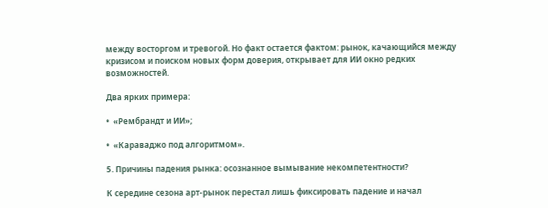между восторгом и тревогой. Но факт остается фактом: рынок, качающийся между кризисом и поиском новых форм доверия, открывает для ИИ окно редких возможностей.

Два ярких примера:

•  «Рембрандт и ИИ»;

•  «Караваджо под алгоритмом».

5. Причины падения рынка: осознанное вымывание некомпетентности?

К середине сезона арт-рынок перестал лишь фиксировать падение и начал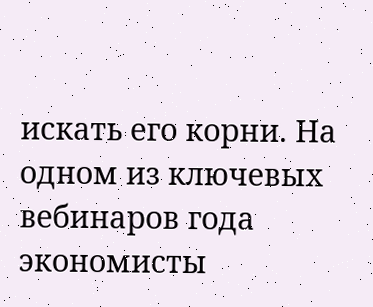искать его корни. На одном из ключевых вебинаров года экономисты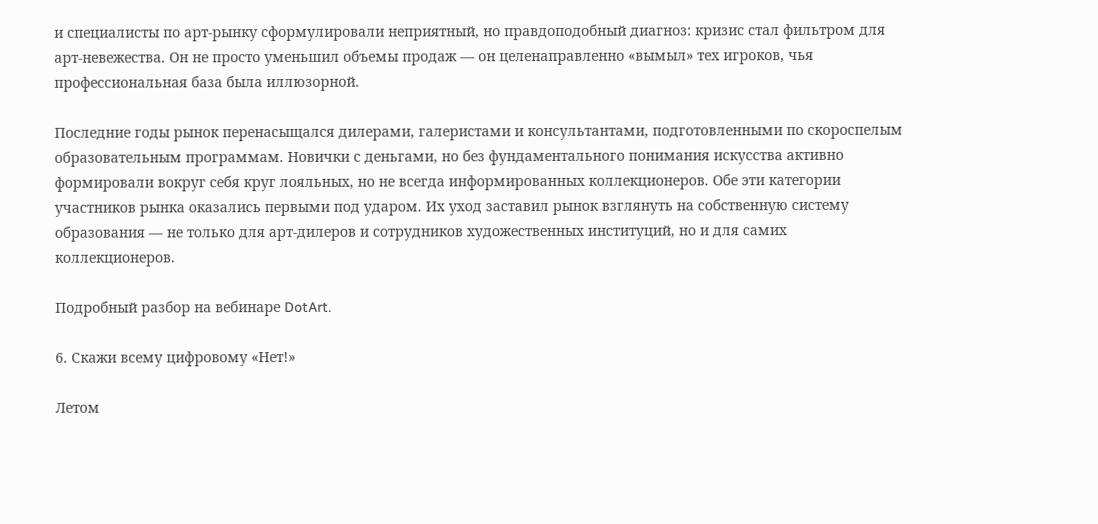и специалисты по арт-рынку сформулировали неприятный, но правдоподобный диагноз: кризис стал фильтром для арт-невежества. Он не просто уменьшил объемы продаж — он целенаправленно «вымыл» тех игроков, чья профессиональная база была иллюзорной.

Последние годы рынок перенасыщался дилерами, галеристами и консультантами, подготовленными по скороспелым образовательным программам. Новички с деньгами, но без фундаментального понимания искусства активно формировали вокруг себя круг лояльных, но не всегда информированных коллекционеров. Обе эти категории участников рынка оказались первыми под ударом. Их уход заставил рынок взглянуть на собственную систему образования — не только для арт-дилеров и сотрудников художественных институций, но и для самих коллекционеров.

Подробный разбор на вебинаре DotArt.

6. Скажи всему цифровому «Нет!»

Летом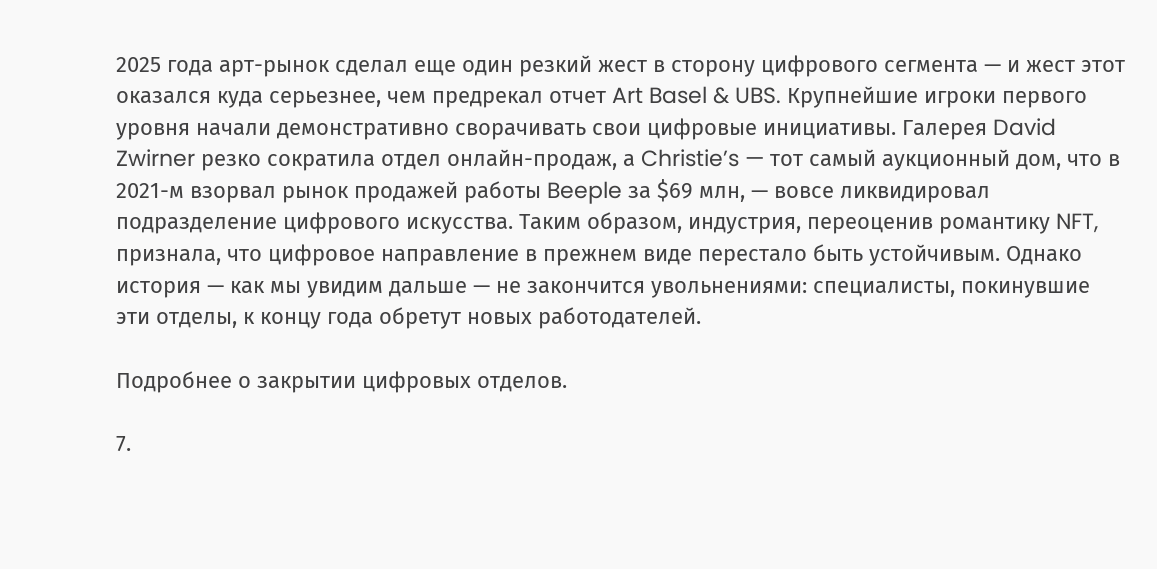2025 года арт-рынок сделал еще один резкий жест в сторону цифрового сегмента — и жест этот оказался куда серьезнее, чем предрекал отчет Art Basel & UBS. Крупнейшие игроки первого уровня начали демонстративно сворачивать свои цифровые инициативы. Галерея David Zwirner резко сократила отдел онлайн-продаж, а Christie’s — тот самый аукционный дом, что в 2021-м взорвал рынок продажей работы Beeple за $69 млн, — вовсе ликвидировал подразделение цифрового искусства. Таким образом, индустрия, переоценив романтику NFT, признала, что цифровое направление в прежнем виде перестало быть устойчивым. Однако история — как мы увидим дальше — не закончится увольнениями: специалисты, покинувшие эти отделы, к концу года обретут новых работодателей.

Подробнее о закрытии цифровых отделов.

7.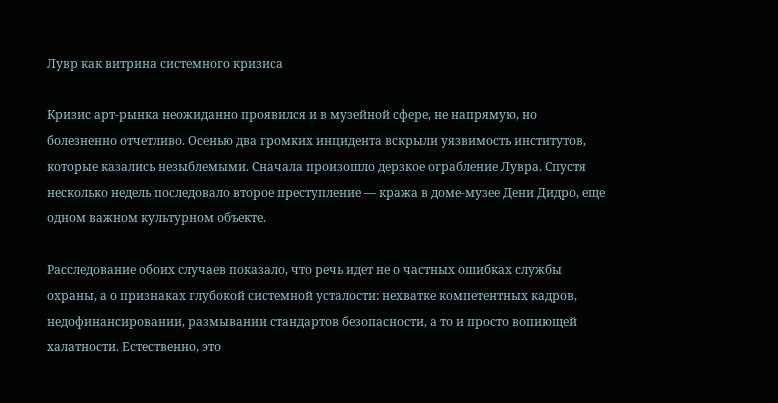Лувр как витрина системного кризиса

Кризис арт-рынка неожиданно проявился и в музейной сфере, не напрямую, но болезненно отчетливо. Осенью два громких инцидента вскрыли уязвимость институтов, которые казались незыблемыми. Сначала произошло дерзкое ограбление Лувра. Спустя несколько недель последовало второе преступление — кража в доме-музее Дени Дидро, еще одном важном культурном объекте.

Расследование обоих случаев показало, что речь идет не о частных ошибках службы охраны, а о признаках глубокой системной усталости: нехватке компетентных кадров, недофинансировании, размывании стандартов безопасности, а то и просто вопиющей халатности. Естественно, это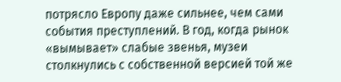потрясло Европу даже сильнее, чем сами события преступлений. В год, когда рынок «вымывает» слабые звенья, музеи столкнулись с собственной версией той же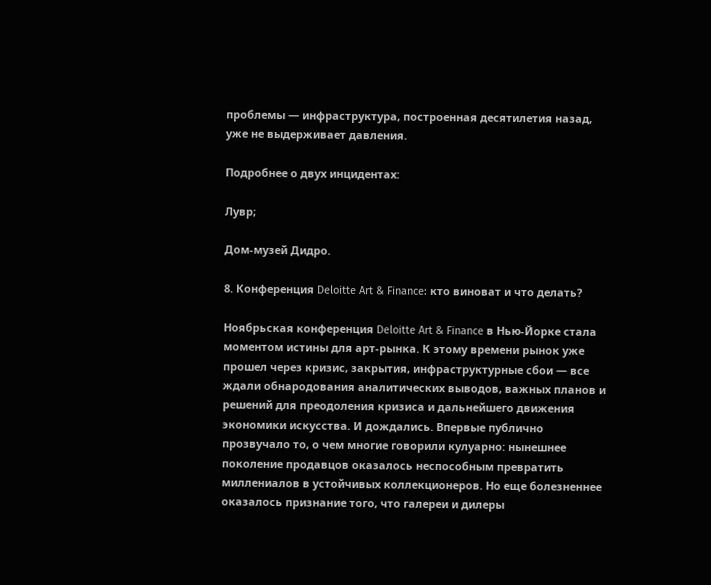проблемы — инфраструктура, построенная десятилетия назад, уже не выдерживает давления.

Подробнее о двух инцидентах:

Лувр;

Дом-музей Дидро.

8. Конференция Deloitte Art & Finance: кто виноват и что делать?

Ноябрьская конференция Deloitte Art & Finance в Нью-Йорке стала моментом истины для арт-рынка. К этому времени рынок уже прошел через кризис, закрытия, инфраструктурные сбои — все ждали обнародования аналитических выводов, важных планов и решений для преодоления кризиса и дальнейшего движения экономики искусства. И дождались. Впервые публично прозвучало то, о чем многие говорили кулуарно: нынешнее поколение продавцов оказалось неспособным превратить миллениалов в устойчивых коллекционеров. Но еще болезненнее оказалось признание того, что галереи и дилеры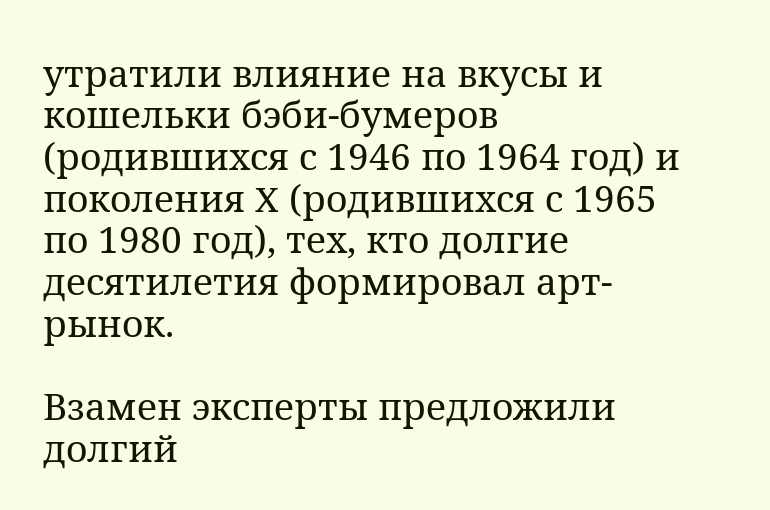утратили влияние на вкусы и кошельки бэби-бумеров (родившихся с 1946 по 1964 год) и поколения X (родившихся с 1965 по 1980 год), тех, кто долгие десятилетия формировал арт-рынок.

Взамен эксперты предложили долгий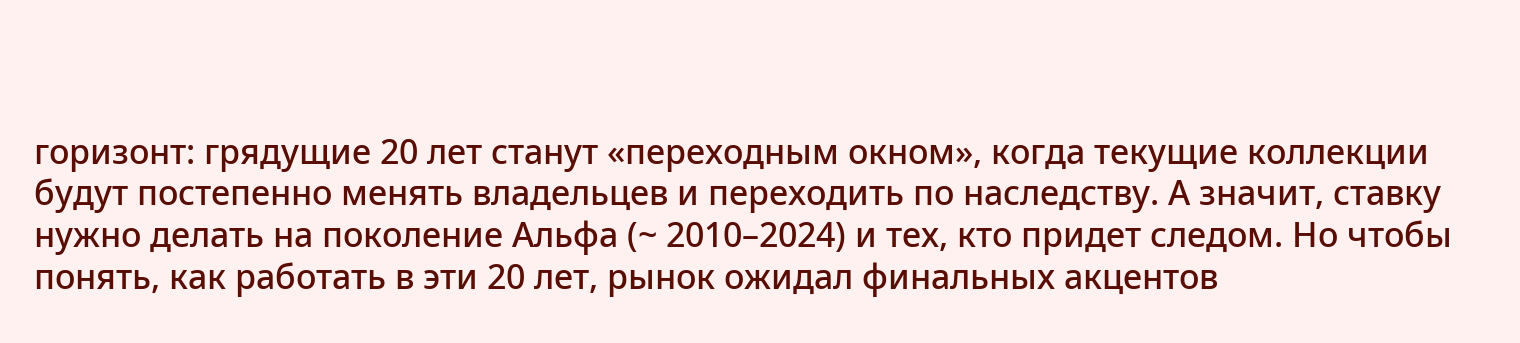горизонт: грядущие 20 лет станут «переходным окном», когда текущие коллекции будут постепенно менять владельцев и переходить по наследству. А значит, ставку нужно делать на поколение Альфа (~ 2010–2024) и тех, кто придет следом. Но чтобы понять, как работать в эти 20 лет, рынок ожидал финальных акцентов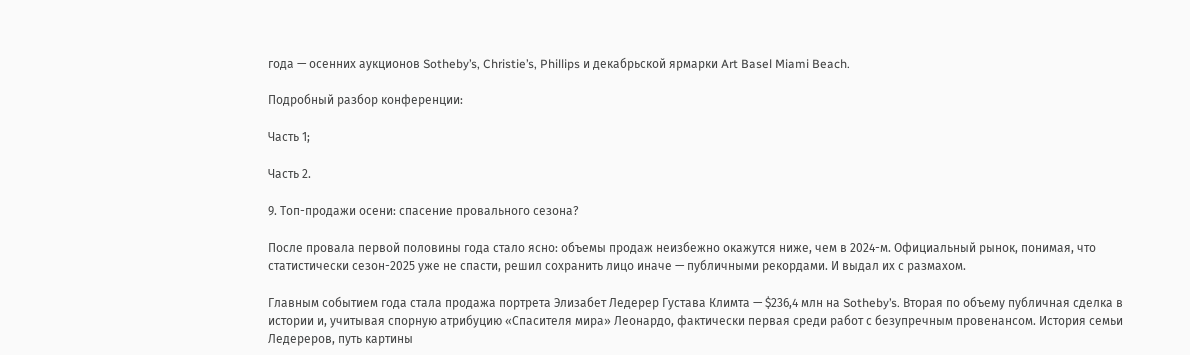года — осенних аукционов Sotheby’s, Christie’s, Phillips и декабрьской ярмарки Art Basel Miami Beach.

Подробный разбор конференции:

Часть 1;

Часть 2.

9. Топ-продажи осени: спасение провального сезона?

После провала первой половины года стало ясно: объемы продаж неизбежно окажутся ниже, чем в 2024-м. Официальный рынок, понимая, что статистически сезон-2025 уже не спасти, решил сохранить лицо иначе — публичными рекордами. И выдал их с размахом.

Главным событием года стала продажа портрета Элизабет Ледерер Густава Климта — $236,4 млн на Sotheby’s. Вторая по объему публичная сделка в истории и, учитывая спорную атрибуцию «Спасителя мира» Леонардо, фактически первая среди работ с безупречным провенансом. История семьи Ледереров, путь картины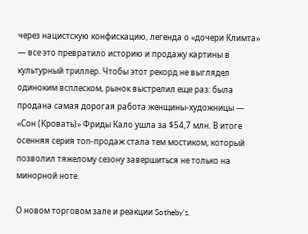через нацистскую конфискацию, легенда о «дочери Климта» — все это превратило историю и продажу картины в культурный триллер. Чтобы этот рекорд не выглядел одиноким всплеском, рынок выстрелил еще раз: была продана самая дорогая работа женщины-художницы — «Сон (Кровать)» Фриды Кало ушла за $54,7 млн. В итоге осенняя серия топ-продаж стала тем мостиком, который позволил тяжелому сезону завершиться не только на минорной ноте.

О новом торговом зале и реакции Sotheby’s.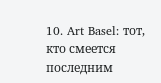10. Art Basel: тот, кто смеется последним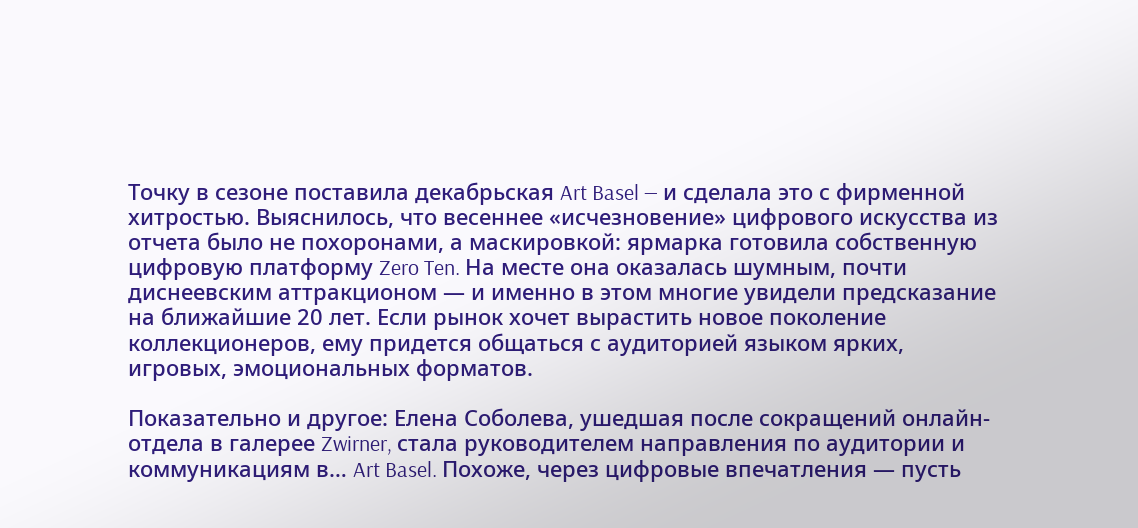Точку в сезоне поставила декабрьская Art Basel — и сделала это с фирменной хитростью. Выяснилось, что весеннее «исчезновение» цифрового искусства из отчета было не похоронами, а маскировкой: ярмарка готовила собственную цифровую платформу Zero Ten. На месте она оказалась шумным, почти диснеевским аттракционом — и именно в этом многие увидели предсказание на ближайшие 20 лет. Если рынок хочет вырастить новое поколение коллекционеров, ему придется общаться с аудиторией языком ярких, игровых, эмоциональных форматов.

Показательно и другое: Елена Соболева, ушедшая после сокращений онлайн-отдела в галерее Zwirner, стала руководителем направления по аудитории и коммуникациям в… Art Basel. Похоже, через цифровые впечатления — пусть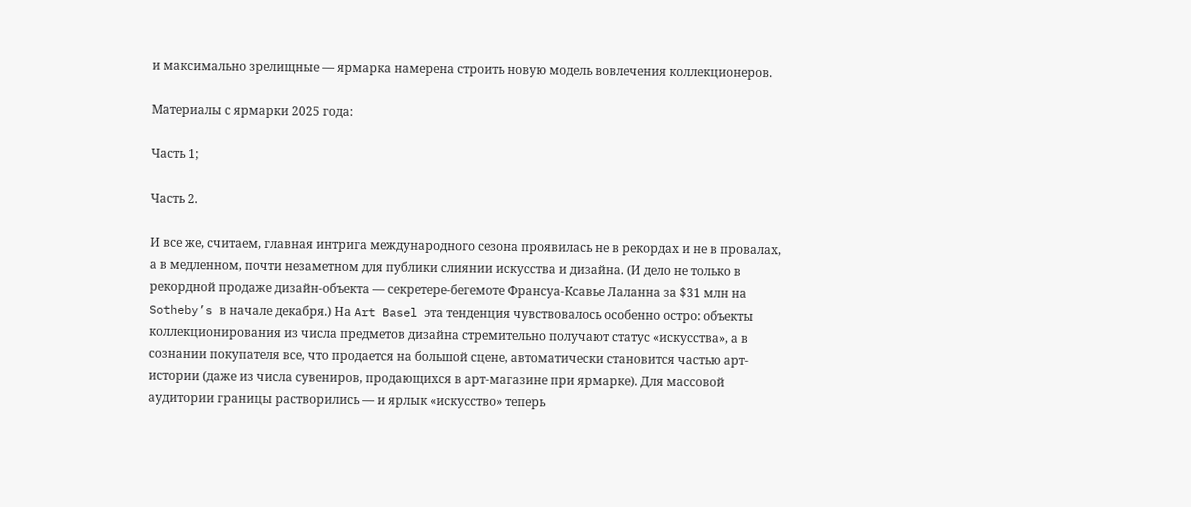и максимально зрелищные — ярмарка намерена строить новую модель вовлечения коллекционеров.

Материалы с ярмарки 2025 года:

Часть 1;

Часть 2.

И все же, считаем, главная интрига международного сезона проявилась не в рекордах и не в провалах, а в медленном, почти незаметном для публики слиянии искусства и дизайна. (И дело не только в рекордной продаже дизайн-объекта — секретере-бегемоте Франсуа-Ксавье Лаланна за $31 млн на Sotheby’s в начале декабря.) На Art Basel эта тенденция чувствовалось особенно остро: объекты коллекционирования из числа предметов дизайна стремительно получают статус «искусства», а в сознании покупателя все, что продается на большой сцене, автоматически становится частью арт-истории (даже из числа сувениров, продающихся в арт-магазине при ярмарке). Для массовой аудитории границы растворились — и ярлык «искусство» теперь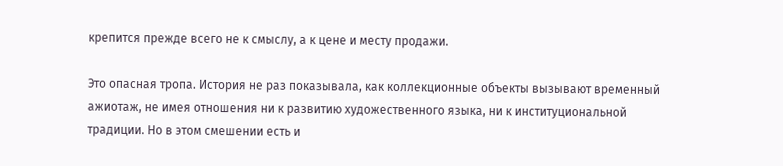крепится прежде всего не к смыслу, а к цене и месту продажи.

Это опасная тропа. История не раз показывала, как коллекционные объекты вызывают временный ажиотаж, не имея отношения ни к развитию художественного языка, ни к институциональной традиции. Но в этом смешении есть и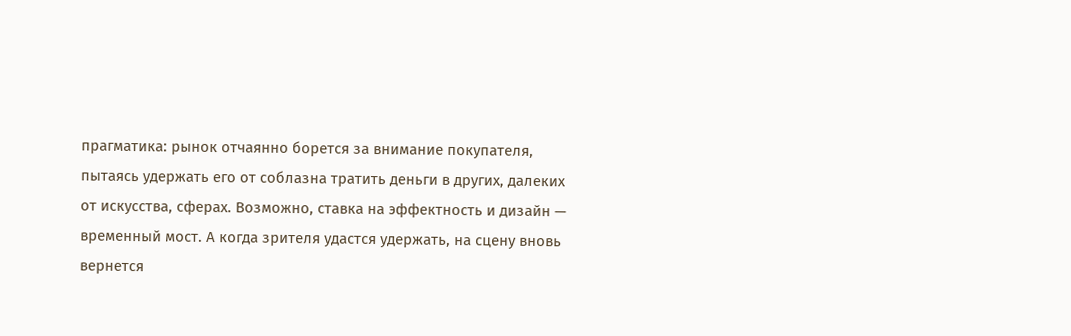прагматика: рынок отчаянно борется за внимание покупателя, пытаясь удержать его от соблазна тратить деньги в других, далеких от искусства, сферах. Возможно, ставка на эффектность и дизайн — временный мост. А когда зрителя удастся удержать, на сцену вновь вернется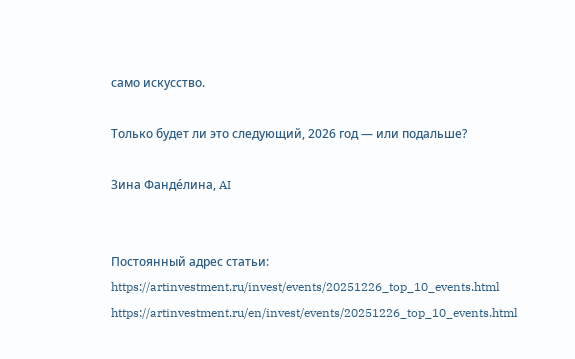само искусство.

Только будет ли это следующий, 2026 год — или подальше?

Зина Фандéлина, AI


Постоянный адрес статьи:
https://artinvestment.ru/invest/events/20251226_top_10_events.html
https://artinvestment.ru/en/invest/events/20251226_top_10_events.html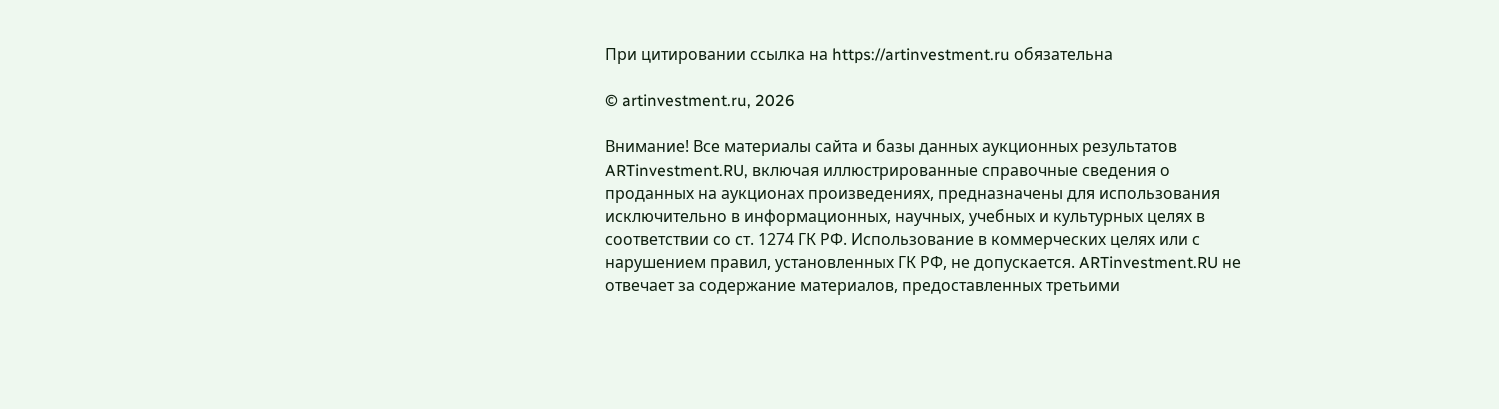При цитировании ссылка на https://artinvestment.ru обязательна

© artinvestment.ru, 2026

Внимание! Все материалы сайта и базы данных аукционных результатов ARTinvestment.RU, включая иллюстрированные справочные сведения о проданных на аукционах произведениях, предназначены для использования исключительно в информационных, научных, учебных и культурных целях в соответствии со ст. 1274 ГК РФ. Использование в коммерческих целях или с нарушением правил, установленных ГК РФ, не допускается. ARTinvestment.RU не отвечает за содержание материалов, предоставленных третьими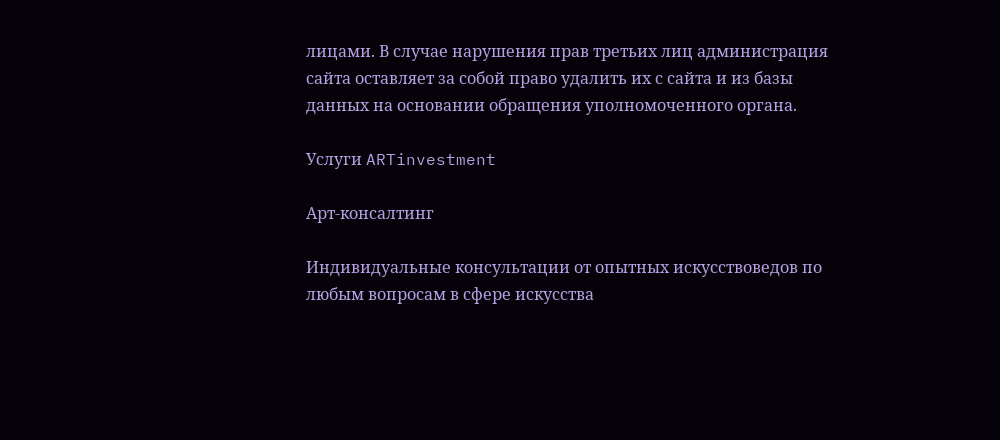лицами. В случае нарушения прав третьих лиц администрация сайта оставляет за собой право удалить их с сайта и из базы данных на основании обращения уполномоченного органа.

Услуги ARTinvestment

Арт-консалтинг

Индивидуальные консультации от опытных искусствоведов по любым вопросам в сфере искусства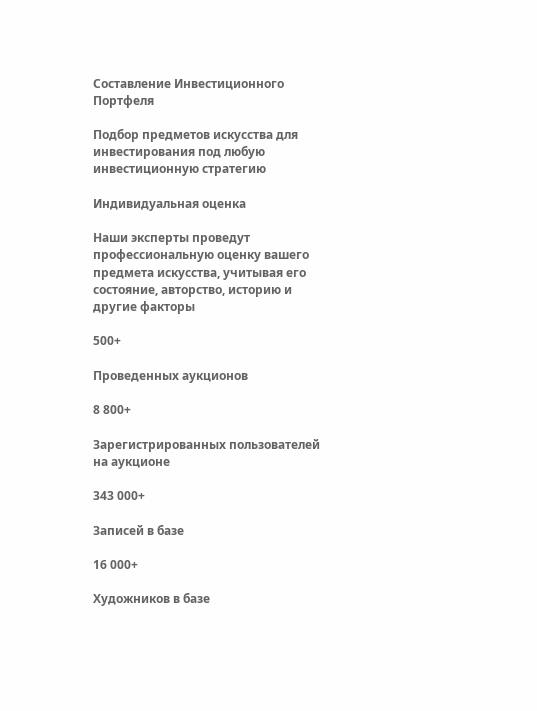Составление Инвестиционного Портфеля

Подбор предметов искусства для инвестирования под любую инвестиционную стратегию

Индивидуальная оценка

Наши эксперты проведут профессиональную оценку вашего предмета искусства, учитывая его состояние, авторство, историю и другие факторы

500+

Проведенных аукционов

8 800+

Зарегистрированных пользователей на аукционе

343 000+

Записей в базе

16 000+

Художников в базе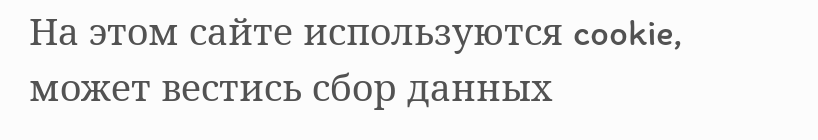На этом сайте используются cookie, может вестись сбор данных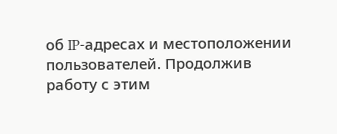об IP-адресах и местоположении пользователей. Продолжив работу с этим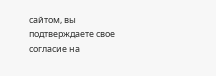сайтом, вы подтверждаете свое согласие на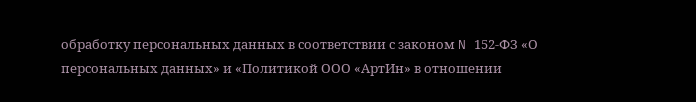обработку персональных данных в соответствии с законом N 152-ФЗ «О персональных данных» и «Политикой ООО «АртИн» в отношении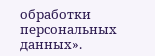обработки персональных данных».